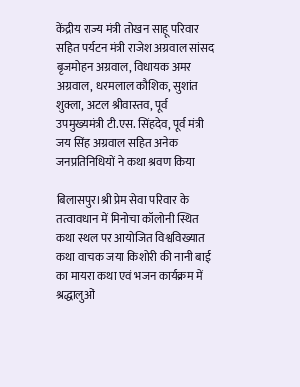केंद्रीय राज्य मंत्री तोखन साहू परिवार सहित पर्यटन मंत्री राजेश अग्रवाल सांसद बृजमोहन अग्रवाल, विधायक अमर अग्रवाल, धरमलाल कौशिक, सुशांत शुक्ला, अटल श्रीवास्तव, पूर्व उपमुख्यमंत्री टी.एस. सिंहदेव, पूर्व मंत्री जय सिंह अग्रवाल सहित अनेक जनप्रतिनिधियों ने कथा श्रवण किया

बिलासपुर।श्री प्रेम सेवा परिवार के तत्वावधान में मिनोचा कॉलोनी स्थित कथा स्थल पर आयोजित विश्वविख्यात कथा वाचक जया किशोरी की नानी बाई का मायरा कथा एवं भजन कार्यक्रम में श्रद्धालुओं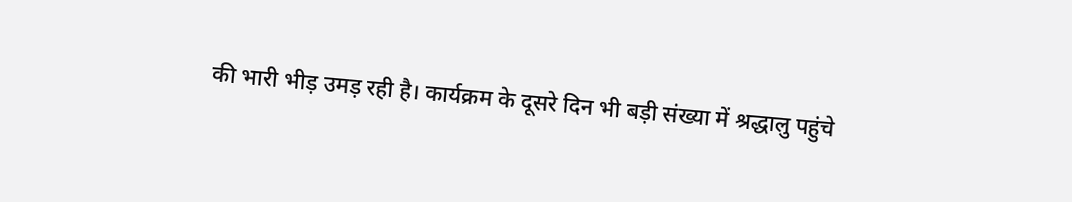की भारी भीड़ उमड़ रही है। कार्यक्रम के दूसरे दिन भी बड़ी संख्या में श्रद्धालु पहुंचे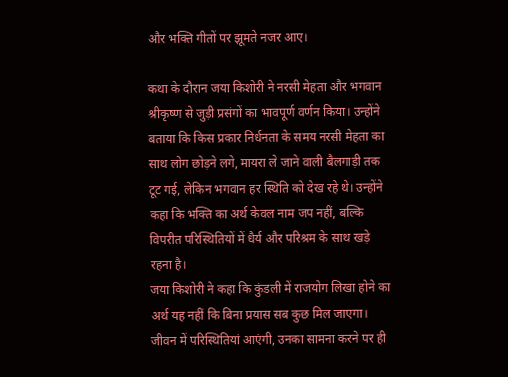और भक्ति गीतों पर झूमते नजर आए।

कथा के दौरान जया किशोरी ने नरसी मेहता और भगवान श्रीकृष्ण से जुड़ी प्रसंगों का भावपूर्ण वर्णन किया। उन्होंने बताया कि किस प्रकार निर्धनता के समय नरसी मेहता का साथ लोग छोड़ने लगे, मायरा ले जाने वाली बैलगाड़ी तक टूट गई, लेकिन भगवान हर स्थिति को देख रहे थे। उन्होंने कहा कि भक्ति का अर्थ केवल नाम जप नहीं, बल्कि विपरीत परिस्थितियों में धैर्य और परिश्रम के साथ खड़े रहना है।
जया किशोरी ने कहा कि कुंडली में राजयोग लिखा होने का अर्थ यह नहीं कि बिना प्रयास सब कुछ मिल जाएगा। जीवन में परिस्थितियां आएंगी, उनका सामना करने पर ही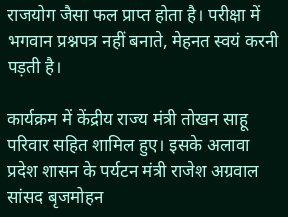राजयोग जैसा फल प्राप्त होता है। परीक्षा में भगवान प्रश्नपत्र नहीं बनाते, मेहनत स्वयं करनी पड़ती है।

कार्यक्रम में केंद्रीय राज्य मंत्री तोखन साहू परिवार सहित शामिल हुए। इसके अलावा प्रदेश शासन के पर्यटन मंत्री राजेश अग्रवाल सांसद बृजमोहन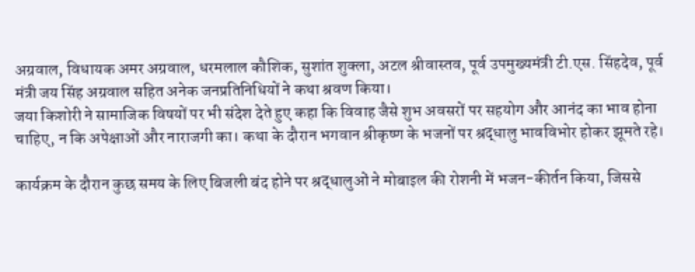अग्रवाल, विधायक अमर अग्रवाल, धरमलाल कौशिक, सुशांत शुक्ला, अटल श्रीवास्तव, पूर्व उपमुख्यमंत्री टी.एस. सिंहदेव, पूर्व मंत्री जय सिंह अग्रवाल सहित अनेक जनप्रतिनिधियों ने कथा श्रवण किया।
जया किशोरी ने सामाजिक विषयों पर भी संदेश देते हुए कहा कि विवाह जैसे शुभ अवसरों पर सहयोग और आनंद का भाव होना चाहिए, न कि अपेक्षाओं और नाराजगी का। कथा के दौरान भगवान श्रीकृष्ण के भजनों पर श्रद्धालु भावविभोर होकर झूमते रहे।

कार्यक्रम के दौरान कुछ समय के लिए बिजली बंद होने पर श्रद्धालुओं ने मोबाइल की रोशनी में भजन-कीर्तन किया, जिससे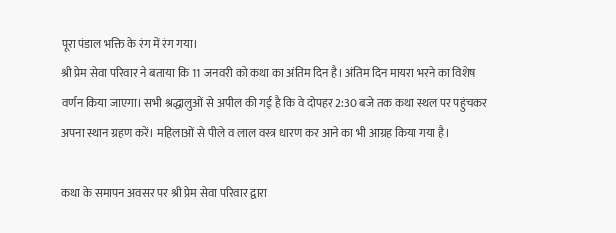पूरा पंडाल भक्ति के रंग में रंग गया।
श्री प्रेम सेवा परिवार ने बताया कि 11 जनवरी को कथा का अंतिम दिन है। अंतिम दिन मायरा भरने का विशेष वर्णन किया जाएगा। सभी श्रद्धालुओं से अपील की गई है कि वे दोपहर 2:30 बजे तक कथा स्थल पर पहुंचकर अपना स्थान ग्रहण करें। महिलाओं से पीले व लाल वस्त्र धारण कर आने का भी आग्रह किया गया है।

कथा के समापन अवसर पर श्री प्रेम सेवा परिवार द्वारा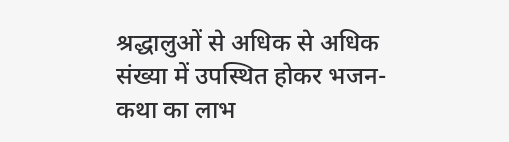श्रद्धालुओं से अधिक से अधिक संख्या में उपस्थित होकर भजन-कथा का लाभ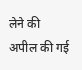लेने की अपील की गई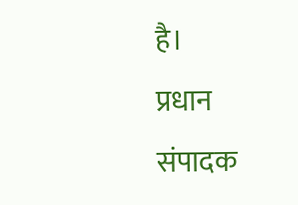है।
प्रधान संपादक